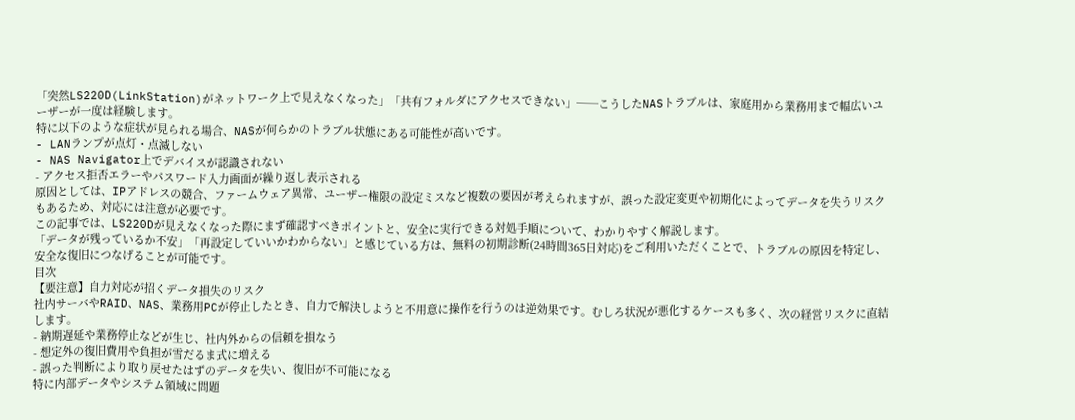「突然LS220D(LinkStation)がネットワーク上で見えなくなった」「共有フォルダにアクセスできない」──こうしたNASトラブルは、家庭用から業務用まで幅広いユーザーが一度は経験します。
特に以下のような症状が見られる場合、NASが何らかのトラブル状態にある可能性が高いです。
- LANランプが点灯・点滅しない
- NAS Navigator上でデバイスが認識されない
- アクセス拒否エラーやパスワード入力画面が繰り返し表示される
原因としては、IPアドレスの競合、ファームウェア異常、ユーザー権限の設定ミスなど複数の要因が考えられますが、誤った設定変更や初期化によってデータを失うリスクもあるため、対応には注意が必要です。
この記事では、LS220Dが見えなくなった際にまず確認すべきポイントと、安全に実行できる対処手順について、わかりやすく解説します。
「データが残っているか不安」「再設定していいかわからない」と感じている方は、無料の初期診断(24時間365日対応)をご利用いただくことで、トラブルの原因を特定し、安全な復旧につなげることが可能です。
目次
【要注意】自力対応が招くデータ損失のリスク
社内サーバやRAID、NAS、業務用PCが停止したとき、自力で解決しようと不用意に操作を行うのは逆効果です。むしろ状況が悪化するケースも多く、次の経営リスクに直結します。
- 納期遅延や業務停止などが生じ、社内外からの信頼を損なう
- 想定外の復旧費用や負担が雪だるま式に増える
- 誤った判断により取り戻せたはずのデータを失い、復旧が不可能になる
特に内部データやシステム領域に問題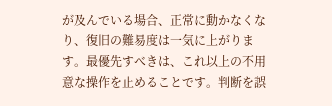が及んでいる場合、正常に動かなくなり、復旧の難易度は一気に上がります。最優先すべきは、これ以上の不用意な操作を止めることです。判断を誤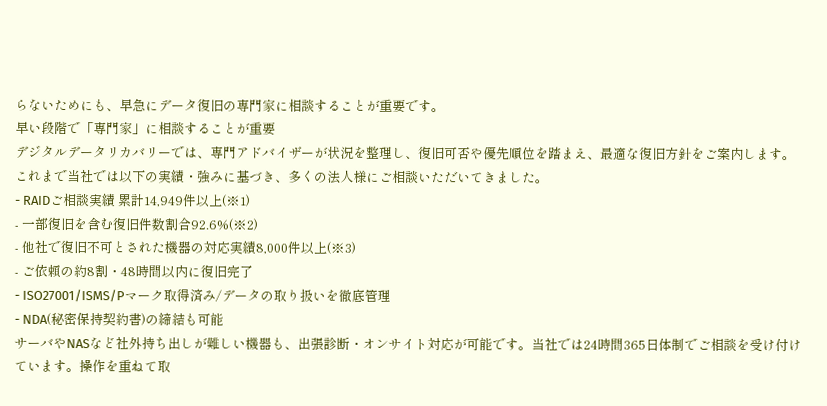らないためにも、早急にデータ復旧の専門家に相談することが重要です。
早い段階で「専門家」に相談することが重要
デジタルデータリカバリーでは、専門アドバイザーが状況を整理し、復旧可否や優先順位を踏まえ、最適な復旧方針をご案内します。
これまで当社では以下の実績・強みに基づき、多くの法人様にご相談いただいてきました。
- RAIDご相談実績 累計14,949件以上(※1)
- 一部復旧を含む復旧件数割合92.6%(※2)
- 他社で復旧不可とされた機器の対応実績8,000件以上(※3)
- ご依頼の約8割・48時間以内に復旧完了
- ISO27001/ISMS/Pマーク取得済み/データの取り扱いを徹底管理
- NDA(秘密保持契約書)の締結も可能
サーバやNASなど社外持ち出しが難しい機器も、出張診断・オンサイト対応が可能です。当社では24時間365日体制でご相談を受け付けています。操作を重ねて取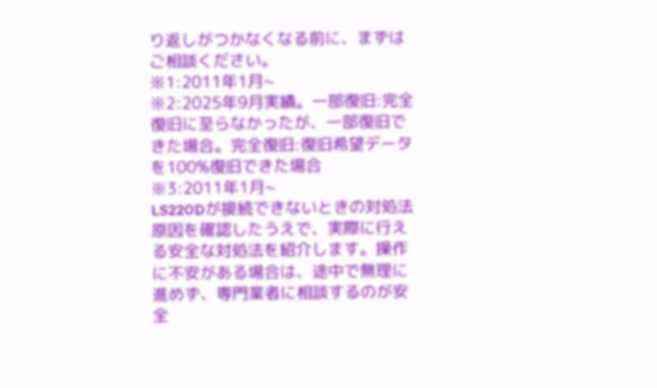り返しがつかなくなる前に、まずはご相談ください。
※1:2011年1月~
※2:2025年9月実績。一部復旧:完全復旧に至らなかったが、一部復旧できた場合。完全復旧:復旧希望データを100%復旧できた場合
※3:2011年1月~
LS220Dが接続できないときの対処法
原因を確認したうえで、実際に行える安全な対処法を紹介します。操作に不安がある場合は、途中で無理に進めず、専門業者に相談するのが安全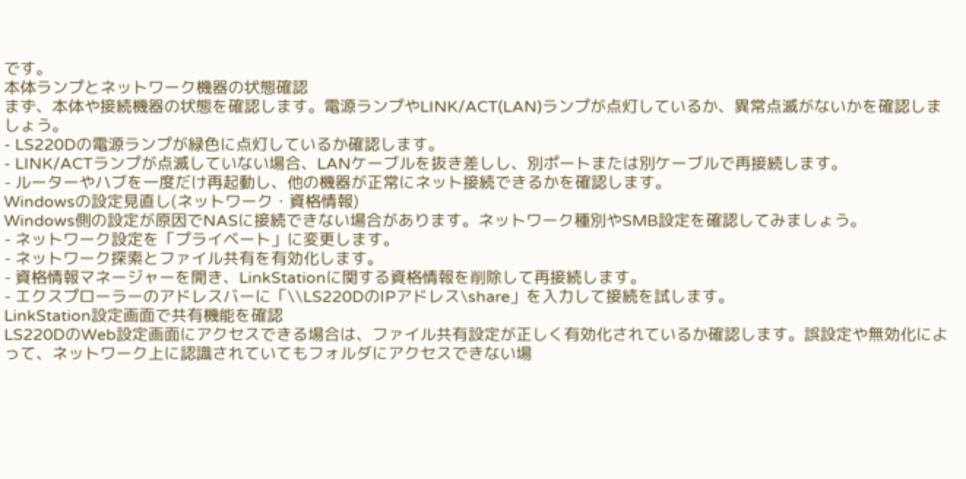です。
本体ランプとネットワーク機器の状態確認
まず、本体や接続機器の状態を確認します。電源ランプやLINK/ACT(LAN)ランプが点灯しているか、異常点滅がないかを確認しましょう。
- LS220Dの電源ランプが緑色に点灯しているか確認します。
- LINK/ACTランプが点滅していない場合、LANケーブルを抜き差しし、別ポートまたは別ケーブルで再接続します。
- ルーターやハブを一度だけ再起動し、他の機器が正常にネット接続できるかを確認します。
Windowsの設定見直し(ネットワーク・資格情報)
Windows側の設定が原因でNASに接続できない場合があります。ネットワーク種別やSMB設定を確認してみましょう。
- ネットワーク設定を「プライベート」に変更します。
- ネットワーク探索とファイル共有を有効化します。
- 資格情報マネージャーを開き、LinkStationに関する資格情報を削除して再接続します。
- エクスプローラーのアドレスバーに「\\LS220DのIPアドレス\share」を入力して接続を試します。
LinkStation設定画面で共有機能を確認
LS220DのWeb設定画面にアクセスできる場合は、ファイル共有設定が正しく有効化されているか確認します。誤設定や無効化によって、ネットワーク上に認識されていてもフォルダにアクセスできない場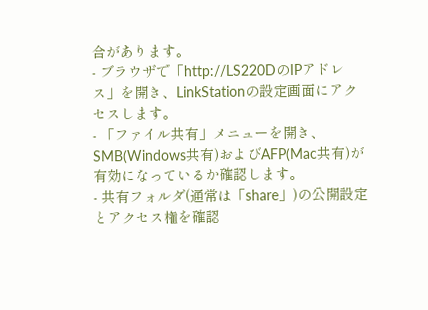合があります。
- ブラウザで「http://LS220DのIPアドレス」を開き、LinkStationの設定画面にアクセスします。
- 「ファイル共有」メニューを開き、SMB(Windows共有)およびAFP(Mac共有)が有効になっているか確認します。
- 共有フォルダ(通常は「share」)の公開設定とアクセス権を確認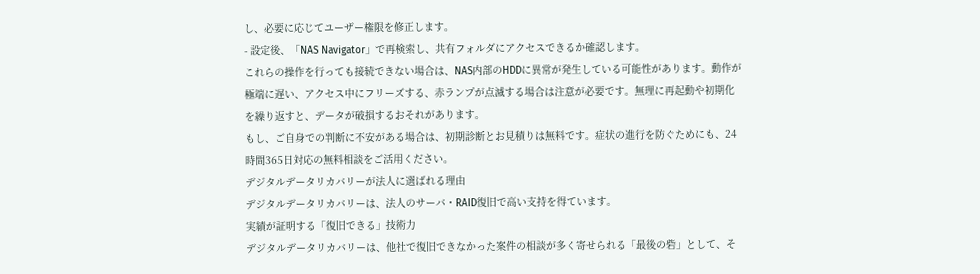し、必要に応じてユーザー権限を修正します。
- 設定後、「NAS Navigator」で再検索し、共有フォルダにアクセスできるか確認します。
これらの操作を行っても接続できない場合は、NAS内部のHDDに異常が発生している可能性があります。動作が極端に遅い、アクセス中にフリーズする、赤ランプが点滅する場合は注意が必要です。無理に再起動や初期化を繰り返すと、データが破損するおそれがあります。
もし、ご自身での判断に不安がある場合は、初期診断とお見積りは無料です。症状の進行を防ぐためにも、24時間365日対応の無料相談をご活用ください。
デジタルデータリカバリーが法人に選ばれる理由
デジタルデータリカバリーは、法人のサーバ・RAID復旧で高い支持を得ています。
実績が証明する「復旧できる」技術力
デジタルデータリカバリーは、他社で復旧できなかった案件の相談が多く寄せられる「最後の砦」として、そ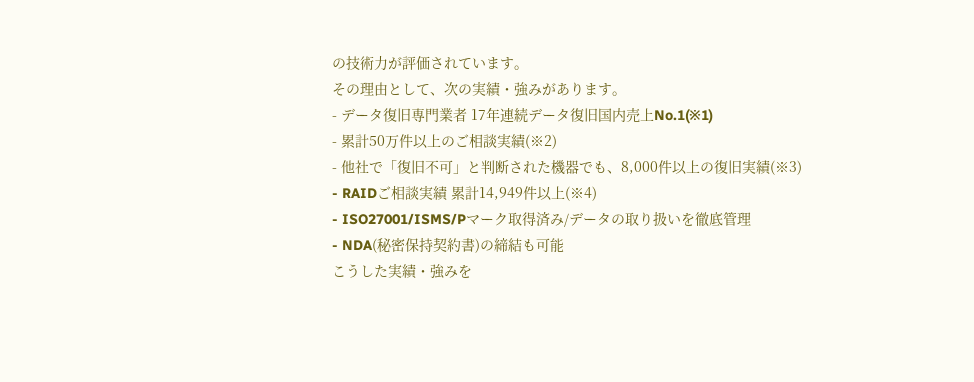の技術力が評価されています。
その理由として、次の実績・強みがあります。
- データ復旧専門業者 17年連続データ復旧国内売上No.1(※1)
- 累計50万件以上のご相談実績(※2)
- 他社で「復旧不可」と判断された機器でも、8,000件以上の復旧実績(※3)
- RAIDご相談実績 累計14,949件以上(※4)
- ISO27001/ISMS/Pマーク取得済み/データの取り扱いを徹底管理
- NDA(秘密保持契約書)の締結も可能
こうした実績・強みを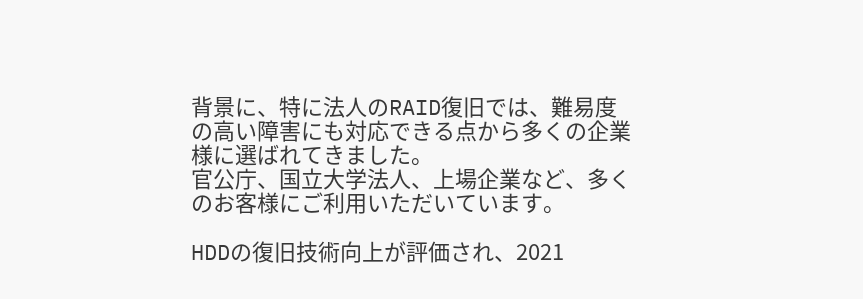背景に、特に法人のRAID復旧では、難易度の高い障害にも対応できる点から多くの企業様に選ばれてきました。
官公庁、国立大学法人、上場企業など、多くのお客様にご利用いただいています。

HDDの復旧技術向上が評価され、2021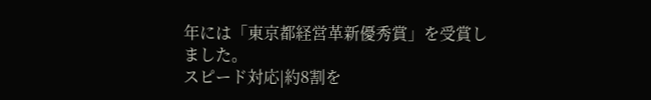年には「東京都経営革新優秀賞」を受賞しました。
スピード対応|約8割を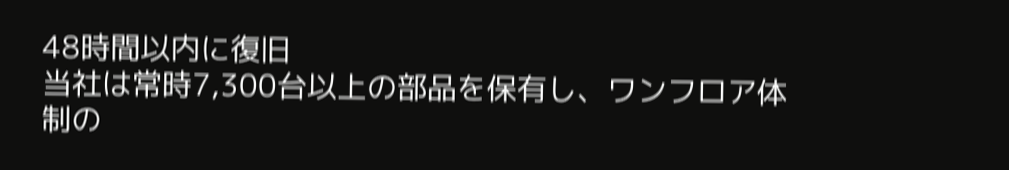48時間以内に復旧
当社は常時7,300台以上の部品を保有し、ワンフロア体制の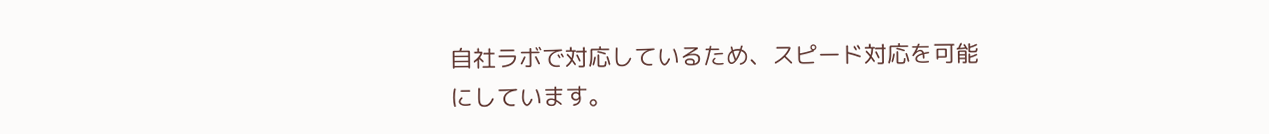自社ラボで対応しているため、スピード対応を可能にしています。